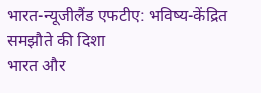भारत-न्यूजीलैंड एफटीए: भविष्य-केंद्रित समझौते की दिशा
भारत और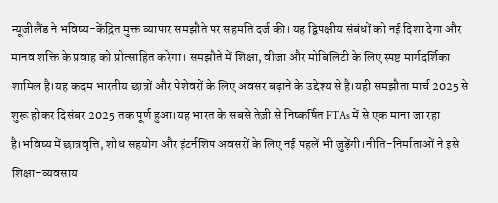न्यूजीलैंड ने भविष्य-केंद्रित मुक्त व्यापार समझौते पर सहमति दर्ज की। यह द्विपक्षीय संबंधों को नई दिशा देगा और मानव शक्ति के प्रवाह को प्रोत्साहित करेगा। समझौते में शिक्षा, वीजा और मोबिलिटी के लिए स्पष्ट मार्गदर्शिका शामिल है।यह कदम भारतीय छात्रों और पेशेवरों के लिए अवसर बढ़ाने के उद्देश्य से है।यही समझौता मार्च 2025 से शुरू होकर दिसंबर 2025 तक पूर्ण हुआ।यह भारत के सबसे तेज़ी से निष्कर्षित FTAs में से एक माना जा रहा है।भविष्य में छात्रवृत्ति, शोध सहयोग और इंटर्नशिप अवसरों के लिए नई पहलें भी जुड़ेंगी।नीति-निर्माताओं ने इसे शिक्षा-व्यवसाय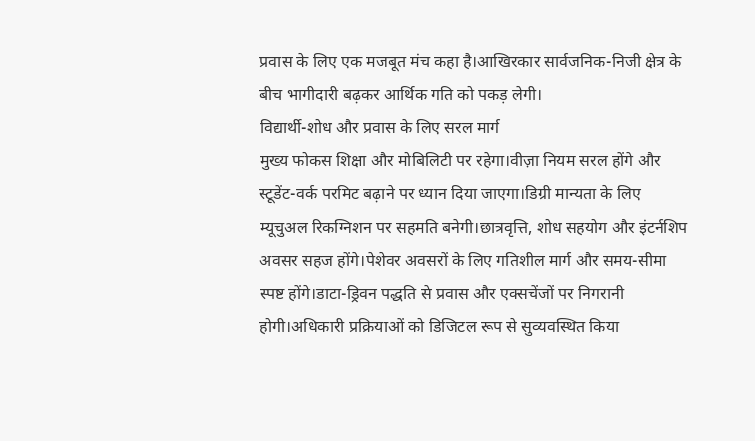प्रवास के लिए एक मजबूत मंच कहा है।आखिरकार सार्वजनिक-निजी क्षेत्र के बीच भागीदारी बढ़कर आर्थिक गति को पकड़ लेगी।
विद्यार्थी-शोध और प्रवास के लिए सरल मार्ग
मुख्य फोकस शिक्षा और मोबिलिटी पर रहेगा।वीज़ा नियम सरल होंगे और स्टूडेंट-वर्क परमिट बढ़ाने पर ध्यान दिया जाएगा।डिग्री मान्यता के लिए म्यूचुअल रिकग्निशन पर सहमति बनेगी।छात्रवृत्ति, शोध सहयोग और इंटर्नशिप अवसर सहज होंगे।पेशेवर अवसरों के लिए गतिशील मार्ग और समय-सीमा स्पष्ट होंगे।डाटा-ड्रिवन पद्धति से प्रवास और एक्सचेंजों पर निगरानी होगी।अधिकारी प्रक्रियाओं को डिजिटल रूप से सुव्यवस्थित किया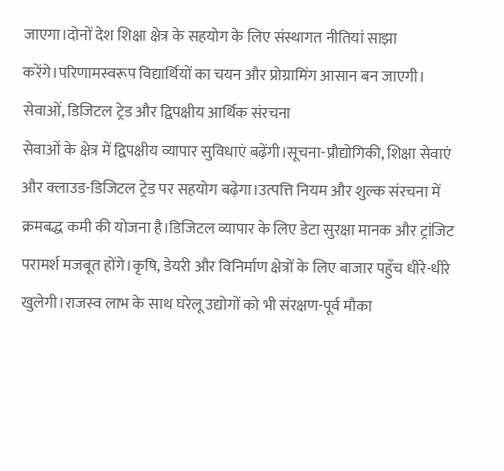जाएगा।दोनों देश शिक्षा क्षेत्र के सहयोग के लिए संस्थागत नीतियां साझा करेंगे।परिणामस्वरूप विद्यार्थियों का चयन और प्रोग्रामिंग आसान बन जाएगी।
सेवाओं, डिजिटल ट्रेड और द्विपक्षीय आर्थिक संरचना
सेवाओं के क्षेत्र में द्विपक्षीय व्यापार सुविधाएं बढ़ेंगी।सूचना-प्रौद्योगिकी, शिक्षा सेवाएं और क्लाउड-डिजिटल ट्रेड पर सहयोग बढ़ेगा।उत्पत्ति नियम और शुल्क संरचना में क्रमबद्ध कमी की योजना है।डिजिटल व्यापार के लिए डेटा सुरक्षा मानक और ट्रांजिट परामर्श मजबूत होंगे।कृषि, डेयरी और विनिर्माण क्षेत्रों के लिए बाजार पहुँच धीरे-धीरे खुलेगी।राजस्व लाभ के साथ घरेलू उद्योगों को भी संरक्षण-पूर्व मौका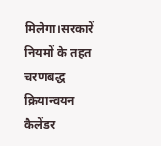मिलेगा।सरकारें नियमों के तहत चरणबद्ध क्रियान्वयन कैलेंडर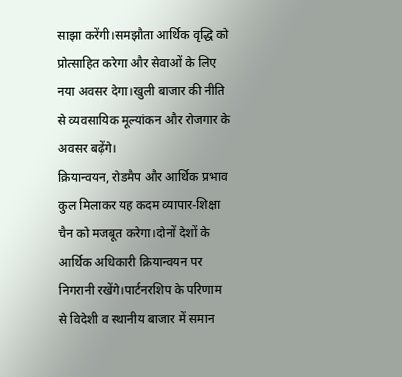साझा करेंगी।समझौता आर्थिक वृद्धि को प्रोत्साहित करेगा और सेवाओं के लिए नया अवसर देगा।खुली बाजार की नीति से व्यवसायिक मूल्यांकन और रोजगार के अवसर बढ़ेंगे।
क्रियान्वयन, रोडमैप और आर्थिक प्रभाव
कुल मिलाकर यह कदम व्यापार-शिक्षा चैन को मजबूत करेगा।दोनों देशों के आर्थिक अधिकारी क्रियान्वयन पर निगरानी रखेंगे।पार्टनरशिप के परिणाम से विदेशी व स्थानीय बाजार में समान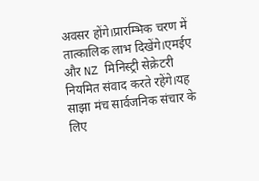अवसर होंगे।प्रारम्भिक चरण में तात्कालिक लाभ दिखेंगे।एमईए और NZ मिनिस्ट्री सेक्रेटरी नियमित संवाद करते रहेंगे।यह साझा मंच सार्वजनिक संचार के लिए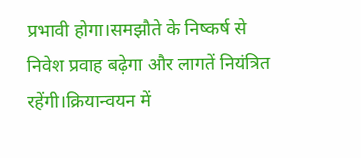प्रभावी होगा।समझौते के निष्कर्ष से निवेश प्रवाह बढ़ेगा और लागतें नियंत्रित रहेंगी।क्रियान्वयन में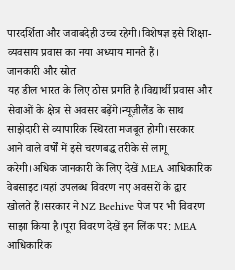पारदर्शिता और जवाबदेही उच्च रहेगी।विशेषज्ञ इसे शिक्षा-व्यवसाय प्रवास का नया अध्याय मानते हैं।
जानकारी और स्रोत
यह डील भारत के लिए ठोस प्रगति है।विद्यार्थी प्रवास और सेवाओं के क्षेत्र से अवसर बढ़ेंगे।न्यूज़ीलैंड के साथ साझेदारी से व्यापारिक स्थिरता मजबूत होगी।सरकार आने वाले वर्षों में इसे चरणबद्ध तरीके से लागू करेगी।अधिक जानकारी के लिए देखें MEA आधिकारिक वेबसाइट।यहां उपलब्ध विवरण नए अवसरों के द्वार खोलते हैं।सरकार ने NZ Beehive पेज पर भी विवरण साझा किया है।पूरा विवरण देखें इन लिंक पर: MEA आधिकारिक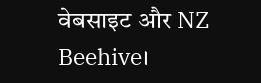वेबसाइट और NZ Beehive।